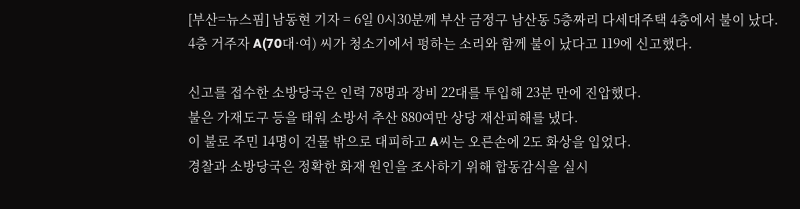[부산=뉴스핌] 남동현 기자 = 6일 0시30분께 부산 금정구 남산동 5층짜리 다세대주택 4층에서 불이 났다.
4층 거주자 A(70대·여) 씨가 청소기에서 펑하는 소리와 함께 불이 났다고 119에 신고했다.

신고를 접수한 소방당국은 인력 78명과 장비 22대를 투입해 23분 만에 진압했다.
불은 가재도구 등을 태워 소방서 추산 880여만 상당 재산피해를 냈다.
이 불로 주민 14명이 건물 밖으로 대피하고 A씨는 오른손에 2도 화상을 입었다.
경찰과 소방당국은 정확한 화재 원인을 조사하기 위해 합동감식을 실시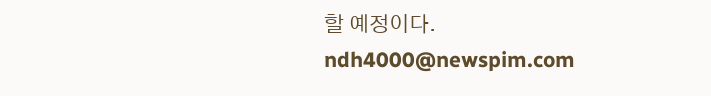할 예정이다.
ndh4000@newspim.com